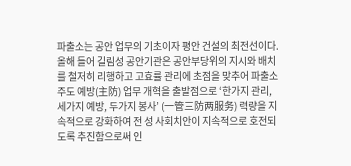파출소는 공안 업무의 기초이자 평안 건설의 최전선이다. 올해 들어 길림성 공안기관은 공안부당위의 지시와 배치를 철저히 리행하고 고효률 관리에 초점을 맞추어 파출소 주도 예방(主防) 업무 개혁을 출발점으로 ‘한가지 관리, 세가지 예방, 두가지 봉사’ (一管三防两服务) 력량을 지속적으로 강화하여 전 성 사회치안이 지속적으로 호전되도록 추진함으로써 인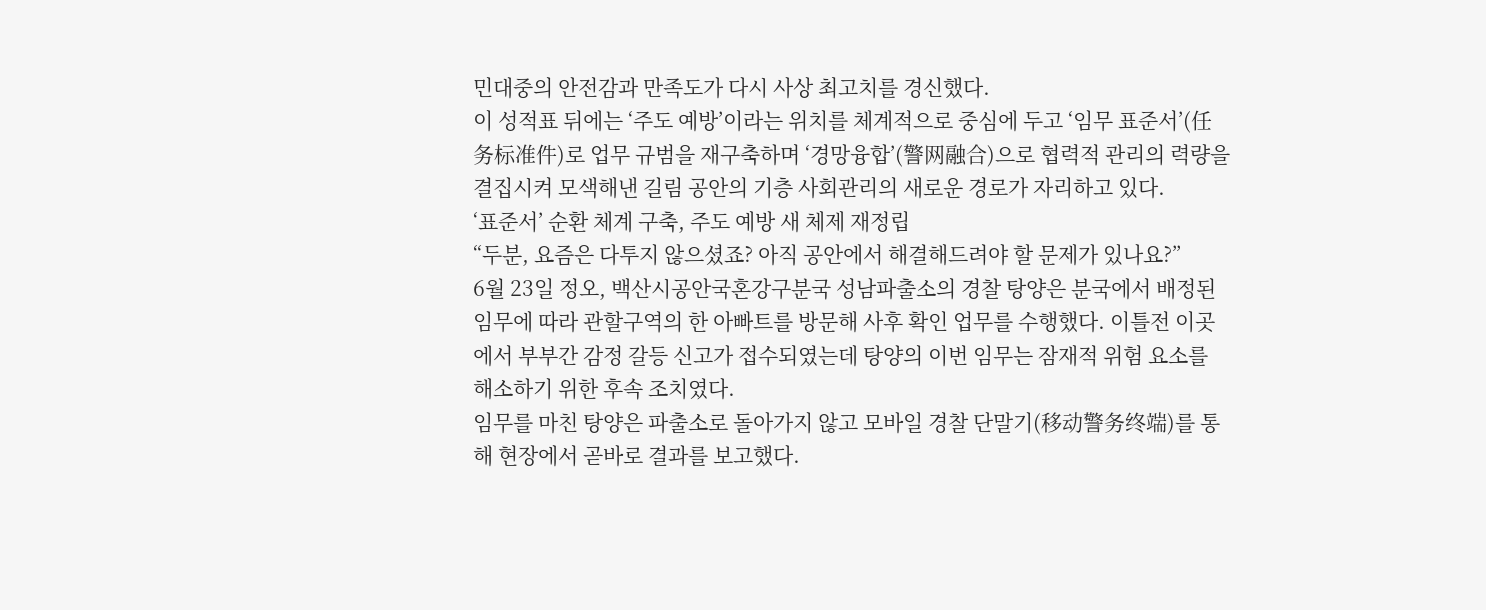민대중의 안전감과 만족도가 다시 사상 최고치를 경신했다.
이 성적표 뒤에는 ‘주도 예방’이라는 위치를 체계적으로 중심에 두고 ‘임무 표준서’(任务标准件)로 업무 규범을 재구축하며 ‘경망융합’(警网融合)으로 협력적 관리의 력량을 결집시켜 모색해낸 길림 공안의 기층 사회관리의 새로운 경로가 자리하고 있다.
‘표준서’ 순환 체계 구축, 주도 예방 새 체제 재정립
“두분, 요즘은 다투지 않으셨죠? 아직 공안에서 해결해드려야 할 문제가 있나요?”
6월 23일 정오, 백산시공안국혼강구분국 성남파출소의 경찰 탕양은 분국에서 배정된 임무에 따라 관할구역의 한 아빠트를 방문해 사후 확인 업무를 수행했다. 이틀전 이곳에서 부부간 감정 갈등 신고가 접수되였는데 탕양의 이번 임무는 잠재적 위험 요소를 해소하기 위한 후속 조치였다.
임무를 마친 탕양은 파출소로 돌아가지 않고 모바일 경찰 단말기(移动警务终端)를 통해 현장에서 곧바로 결과를 보고했다.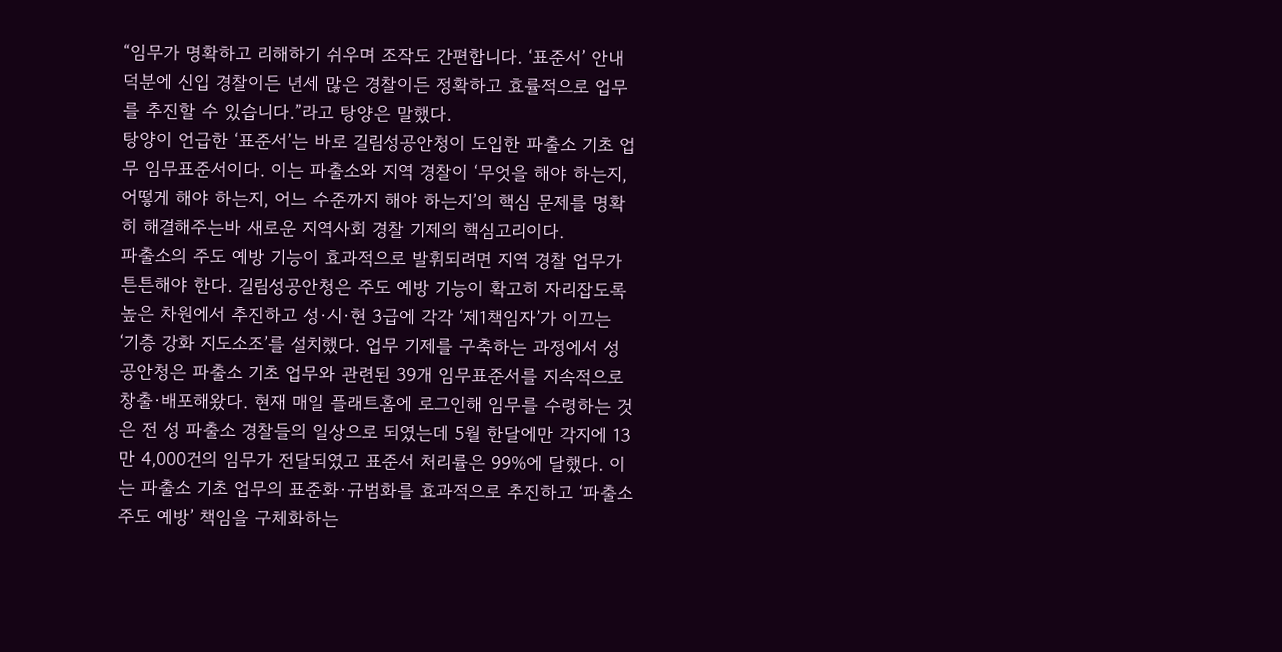“임무가 명확하고 리해하기 쉬우며 조작도 간편합니다. ‘표준서’ 안내 덕분에 신입 경찰이든 년세 많은 경찰이든 정확하고 효률적으로 업무를 추진할 수 있습니다.”라고 탕양은 말했다.
탕양이 언급한 ‘표준서’는 바로 길림성공안청이 도입한 파출소 기초 업무 임무표준서이다. 이는 파출소와 지역 경찰이 ‘무엇을 해야 하는지, 어떻게 해야 하는지, 어느 수준까지 해야 하는지’의 핵심 문제를 명확히 해결해주는바 새로운 지역사회 경찰 기제의 핵심고리이다.
파출소의 주도 예방 기능이 효과적으로 발휘되려면 지역 경찰 업무가 튼튼해야 한다. 길림성공안청은 주도 예방 기능이 확고히 자리잡도록 높은 차원에서 추진하고 성·시·현 3급에 각각 ‘제1책임자’가 이끄는 ‘기층 강화 지도소조’를 설치했다. 업무 기제를 구축하는 과정에서 성공안청은 파출소 기초 업무와 관련된 39개 임무표준서를 지속적으로 창출·배포해왔다. 현재 매일 플래트홈에 로그인해 임무를 수령하는 것은 전 성 파출소 경찰들의 일상으로 되였는데 5월 한달에만 각지에 13만 4,000건의 임무가 전달되였고 표준서 처리률은 99%에 달했다. 이는 파출소 기초 업무의 표준화·규범화를 효과적으로 추진하고 ‘파출소 주도 예방’ 책임을 구체화하는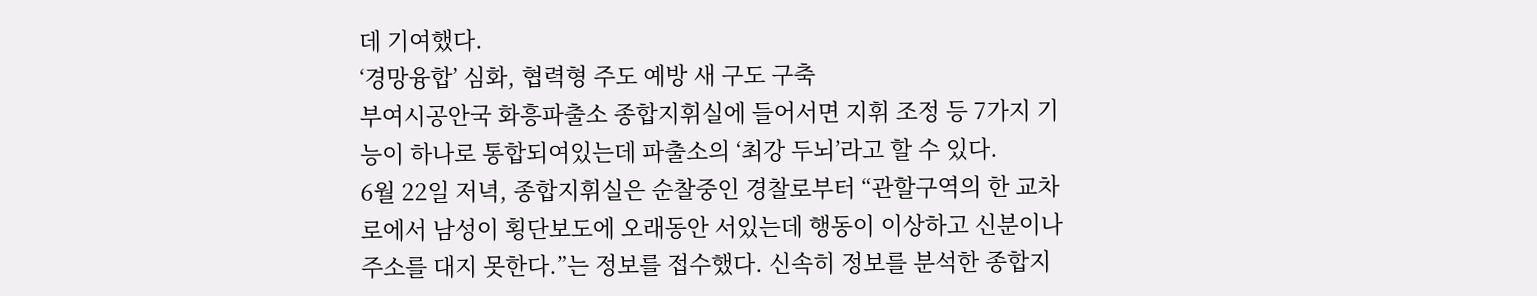데 기여했다.
‘경망융합’ 심화, 협력형 주도 예방 새 구도 구축
부여시공안국 화흥파출소 종합지휘실에 들어서면 지휘 조정 등 7가지 기능이 하나로 통합되여있는데 파출소의 ‘최강 두뇌’라고 할 수 있다.
6월 22일 저녁, 종합지휘실은 순찰중인 경찰로부터 “관할구역의 한 교차로에서 남성이 횡단보도에 오래동안 서있는데 행동이 이상하고 신분이나 주소를 대지 못한다.”는 정보를 접수했다. 신속히 정보를 분석한 종합지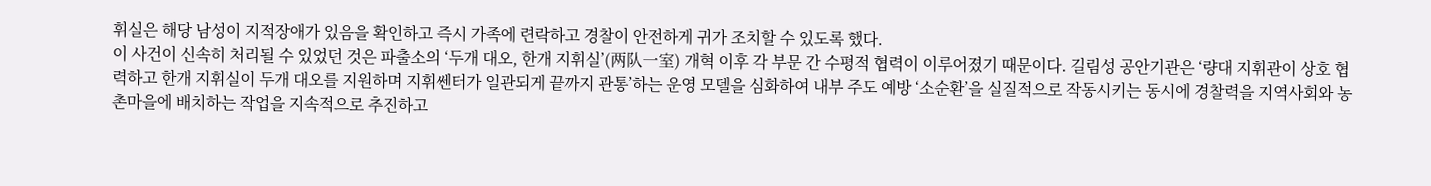휘실은 해당 남성이 지적장애가 있음을 확인하고 즉시 가족에 련락하고 경찰이 안전하게 귀가 조치할 수 있도록 했다.
이 사건이 신속히 처리될 수 있었던 것은 파출소의 ‘두개 대오, 한개 지휘실’(两队一室) 개혁 이후 각 부문 간 수평적 협력이 이루어졌기 때문이다. 길림성 공안기관은 ‘량대 지휘관이 상호 협력하고 한개 지휘실이 두개 대오를 지원하며 지휘쎈터가 일관되게 끝까지 관통’하는 운영 모델을 심화하여 내부 주도 예방 ‘소순환’을 실질적으로 작동시키는 동시에 경찰력을 지역사회와 농촌마을에 배치하는 작업을 지속적으로 추진하고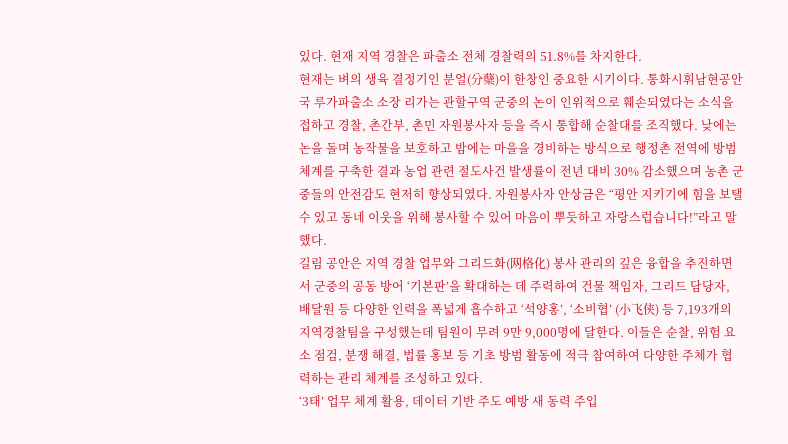있다. 현재 지역 경찰은 파출소 전체 경찰력의 51.8%를 차지한다.
현재는 벼의 생육 결정기인 분얼(分蘖)이 한창인 중요한 시기이다. 통화시휘남현공안국 루가파출소 소장 리가는 관할구역 군중의 논이 인위적으로 훼손되였다는 소식을 접하고 경찰, 촌간부, 촌민 자원봉사자 등을 즉시 통합해 순찰대를 조직했다. 낮에는 논을 돌며 농작물을 보호하고 밤에는 마을을 경비하는 방식으로 행정촌 전역에 방범 체계를 구축한 결과 농업 관련 절도사건 발생률이 전년 대비 30% 감소했으며 농촌 군중들의 안전감도 현저히 향상되였다. 자원봉사자 안상금은 “평안 지키기에 힘을 보탤 수 있고 동네 이웃을 위해 봉사할 수 있어 마음이 뿌듯하고 자랑스럽습니다!”라고 말했다.
길림 공안은 지역 경찰 업무와 그리드화(网格化) 봉사 관리의 깊은 융합을 추진하면서 군중의 공동 방어 ‘기본판’을 확대하는 데 주력하여 건물 책임자, 그리드 담당자, 배달원 등 다양한 인력을 폭넓게 흡수하고 ‘석양홍’, ‘소비협’ (小飞侠) 등 7,193개의 지역경찰팀을 구성했는데 팀원이 무려 9만 9,000명에 달한다. 이들은 순찰, 위험 요소 점검, 분쟁 해결, 법률 홍보 등 기초 방범 활동에 적극 참여하여 다양한 주체가 협력하는 관리 체계를 조성하고 있다.
‘3태’ 업무 체계 활용, 데이터 기반 주도 예방 새 동력 주입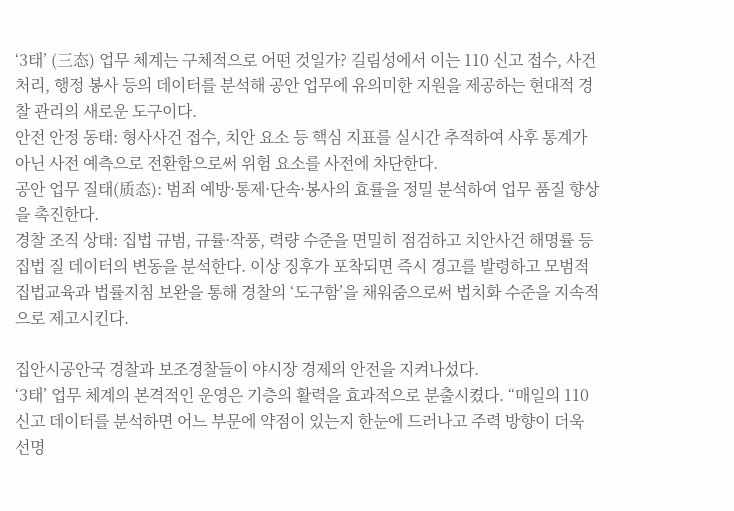‘3태’ (三态) 업무 체계는 구체적으로 어떤 것일가? 길림성에서 이는 110 신고 접수, 사건 처리, 행정 봉사 등의 데이터를 분석해 공안 업무에 유의미한 지원을 제공하는 현대적 경찰 관리의 새로운 도구이다.
안전 안정 동태: 형사사건 접수, 치안 요소 등 핵심 지표를 실시간 추적하여 사후 통계가 아닌 사전 예측으로 전환함으로써 위험 요소를 사전에 차단한다.
공안 업무 질태(质态): 범죄 예방·통제·단속·봉사의 효률을 정밀 분석하여 업무 품질 향상을 촉진한다.
경찰 조직 상태: 집법 규범, 규률·작풍, 력량 수준을 면밀히 점검하고 치안사건 해명률 등 집법 질 데이터의 변동을 분석한다. 이상 징후가 포착되면 즉시 경고를 발령하고 모범적 집법교육과 법률지침 보완을 통해 경찰의 ‘도구함’을 채워줌으로써 법치화 수준을 지속적으로 제고시킨다.

집안시공안국 경찰과 보조경찰들이 야시장 경제의 안전을 지켜나섰다.
‘3태’ 업무 체계의 본격적인 운영은 기층의 활력을 효과적으로 분출시켰다. “매일의 110 신고 데이터를 분석하면 어느 부문에 약점이 있는지 한눈에 드러나고 주력 방향이 더욱 선명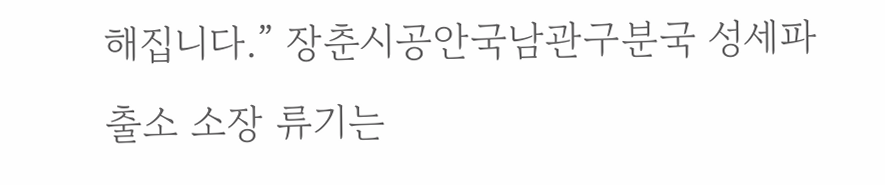해집니다.” 장춘시공안국남관구분국 성세파출소 소장 류기는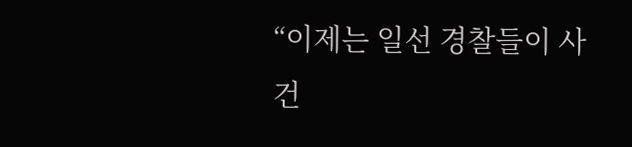“이제는 일선 경찰들이 사건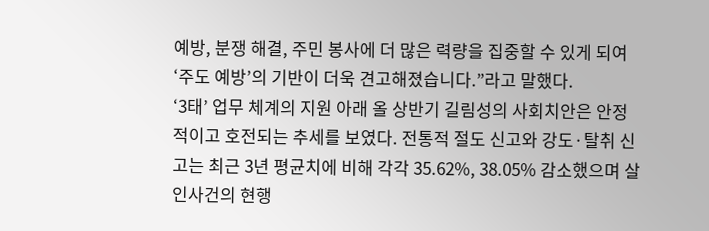예방, 분쟁 해결, 주민 봉사에 더 많은 력량을 집중할 수 있게 되여 ‘주도 예방’의 기반이 더욱 견고해졌습니다.”라고 말했다.
‘3태’ 업무 체계의 지원 아래 올 상반기 길림성의 사회치안은 안정적이고 호전되는 추세를 보였다. 전통적 절도 신고와 강도·탈취 신고는 최근 3년 평균치에 비해 각각 35.62%, 38.05% 감소했으며 살인사건의 현행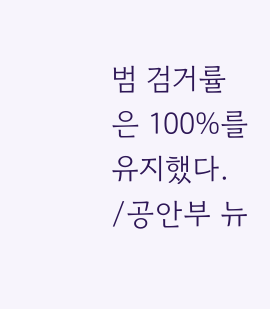범 검거률은 100%를 유지했다.
/공안부 뉴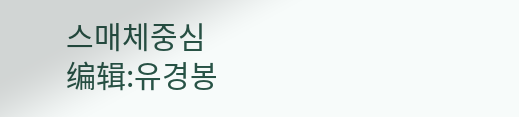스매체중심
编辑:유경봉